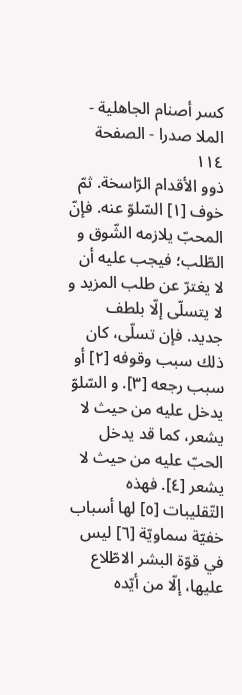كسر أصنام الجاهلية - الملا صدرا - الصفحة ١١٤
ذوو الأقدام الرّاسخة. ثمّ خوف [١] السّلوّ عنه. فإنّ المحبّ يلازمه الشّوق و الطّلب؛ فيجب عليه أن لا يغترّ عن طلب المزيد و لا يتسلّى إلّا بلطف جديد. فإن تسلّى، كان ذلك سبب وقوفه [٢] أو سبب رجعه [٣]. و السّلوّ يدخل عليه من حيث لا يشعر، كما قد يدخل الحبّ عليه من حيث لا يشعر [٤]. فهذه التّقليبات [٥] لها أسباب خفيّة سماويّة [٦] ليس في قوّة البشر الاطّلاع عليها، إلّا من أيّده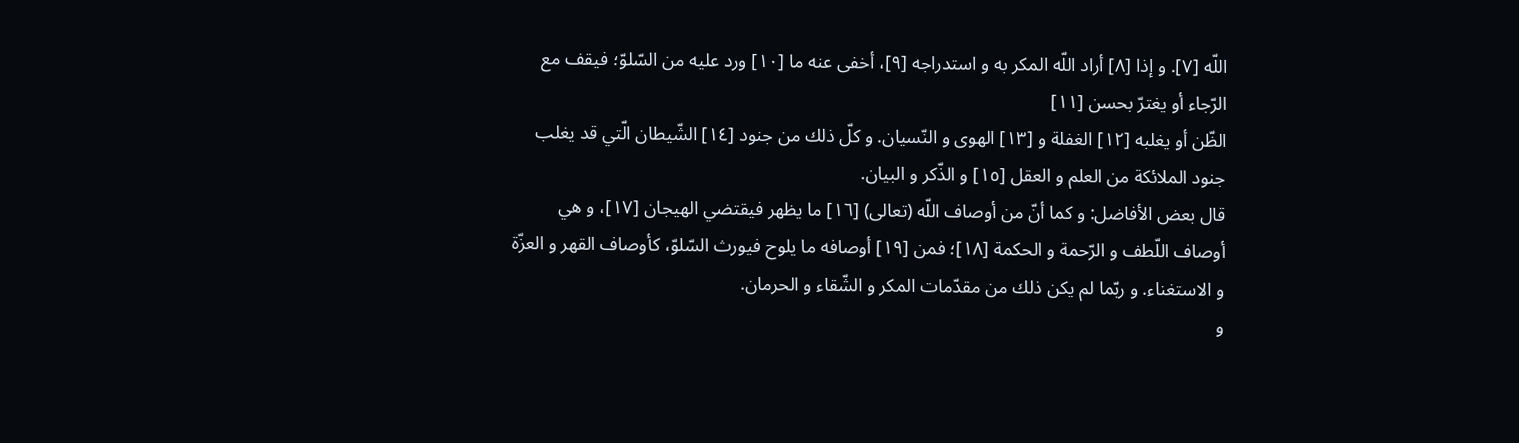اللّه [٧]. و إذا [٨] أراد اللّه المكر به و استدراجه [٩]، أخفى عنه ما [١٠] ورد عليه من السّلوّ؛ فيقف مع الرّجاء أو يغترّ بحسن [١١]
الظّن أو يغلبه [١٢] الغفلة و [١٣] الهوى و النّسيان. و كلّ ذلك من جنود [١٤] الشّيطان الّتي قد يغلب جنود الملائكة من العلم و العقل [١٥] و الذّكر و البيان.
قال بعض الأفاضل: و كما أنّ من أوصاف اللّه (تعالى) [١٦] ما يظهر فيقتضي الهيجان [١٧]، و هي أوصاف اللّطف و الرّحمة و الحكمة [١٨]؛ فمن [١٩] أوصافه ما يلوح فيورث السّلوّ، كأوصاف القهر و العزّة و الاستغناء. و ربّما لم يكن ذلك من مقدّمات المكر و الشّقاء و الحرمان.
و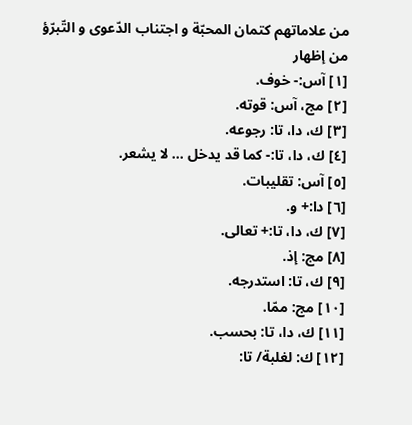من علاماتهم كتمان المحبّة و اجتناب الدّعوى و التّبرّؤ من إظهار
[١] آس:- خوف.
[٢] مج، آس: قوته.
[٣] ك، دا، تا: رجوعه.
[٤] ك، دا، تا:- كما قد يدخل ... لا يشعر.
[٥] آس: تقليبات.
[٦] دا:+ و.
[٧] ك، دا، تا:+ تعالى.
[٨] مج: إذ.
[٩] ك، تا: استدرجه.
[١٠] مج: ممّا.
[١١] ك، دا، تا: بحسب.
[١٢] ك: لغلبة/ تا: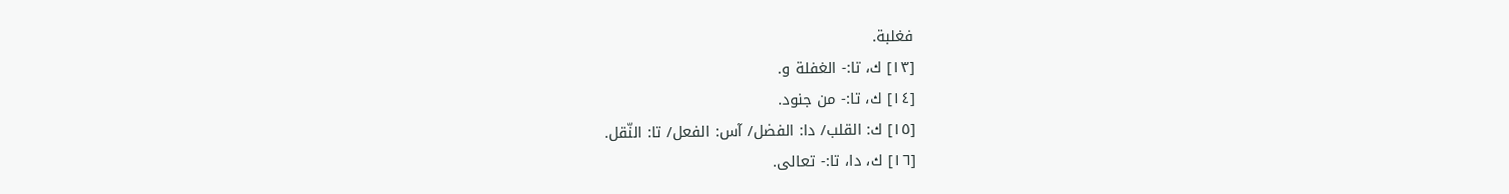فغلبة.
[١٣] ك، تا:- الغفلة و.
[١٤] ك، تا:- من جنود.
[١٥] ك: القلب/ دا: الفضل/ آس: الفعل/ تا: النّقل.
[١٦] ك، دا، تا:- تعالى.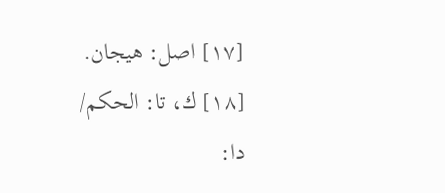[١٧] اصل: هيجان.
[١٨] ك، تا: الحكم/ دا: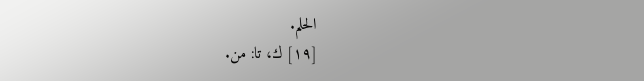الحلم.
[١٩] ك، تا: من.